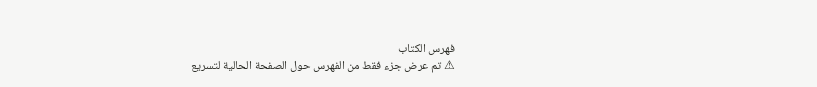فهرس الكتاب
⚠ تم عرض جزء فقط من الفهرس حول الصفحة الحالية لتسريع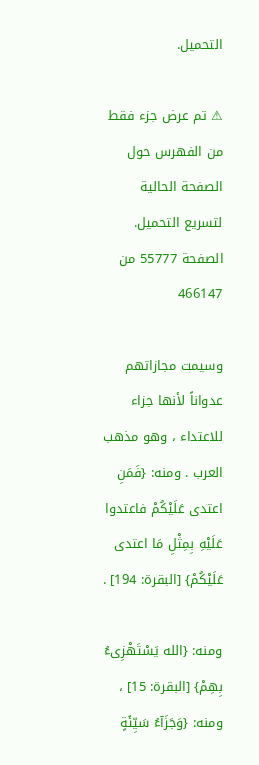التحميل.

⚠ تم عرض جزء فقط من الفهرس حول الصفحة الحالية لتسريع التحميل.
الصفحة 55777 من 466147

وسيمت مجازاتهم عدواناً لأنها جزاء للاعتداء ، وهو مذهب العرب . ومنه: {فَمَنِ اعتدى عَلَيْكُمْ فاعتدوا عَلَيْهِ بِمِثْلِ مَا اعتدى عَلَيْكُمْ} [البقرة: 194] .

ومنه: {الله يَسْتَهْزِىءُ بِهِمْ} [البقرة: 15] ، ومنه: {وَجَزَآءُ سَيِّئَةٍ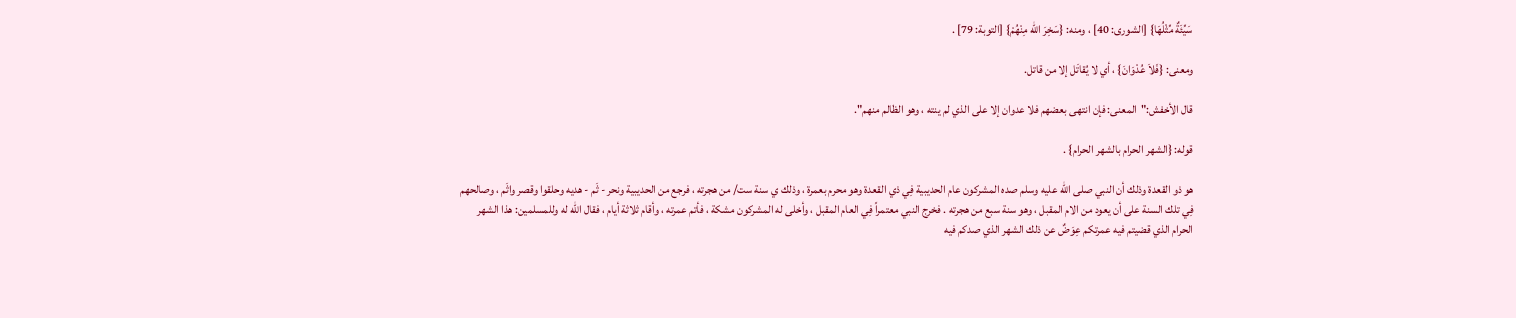سَيِّئَةٌ مِّثْلُهَا} [الشورى: 40] ، ومنه: {سَخِرَ الله مِنْهُمْ} [التوبة: 79] .

ومعنى: {فَلاَ عُدْوَانَ} ، أي لا يُقاتَل إلا من قاتل.

قال الأخفش:"المعنى: فإن انتهى بعضهم فلا عدوان إلا على الذي لم ينته ، وهو الظالم منهم".

قوله: {الشهر الحرام بالشهر الحرام} .

هو ذو القعدة وذلك أن النبي صلى الله عليه وسلم صده المشركون عام الحديبية فِي ذي القعدة وهو محرم بعمرة ، وذلك ي سنة ست/ من هجرته ، فرجع من الحديبية ونحر - ثَم - هديه وحلقوا وقصر واثَم ، وصالحهم فِي تلك السنة على أن يعود من الام المقبل ، وهو سنة سبع من هجرته . فخرج النبي معتمراً فِي العام المقبل ، وأخلى له المشركون مشكة ، فأتم عمرته ، وأقام ثلاثة أيام ، فقال الله له وللمسلمين: هذا الشهر الحرام الذي قضيتم فيه عمرتكم عِوَضٌ عن ذلك الشهر الذي صدكم فيه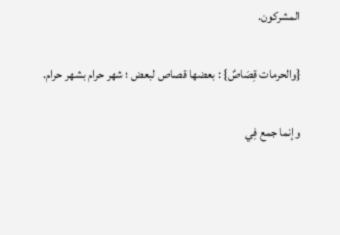المشركون.

{والحرمات قِصَاصٌ} : بعضها قصاص لبعض ؛ شهر حرام بشهر حرام.

وإنما جمع فِي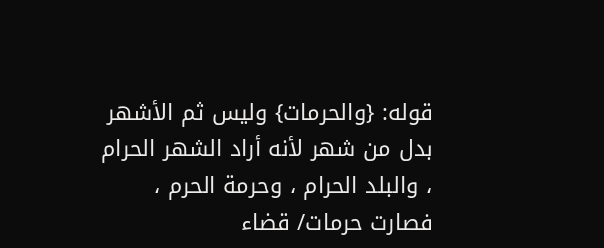قوله: {والحرمات} وليس ثم الأشهر بدل من شهر لأنه أراد الشهر الحرام ، والبلد الحرام ، وحرمة الحرم ، فصارت حرمات/ قضاء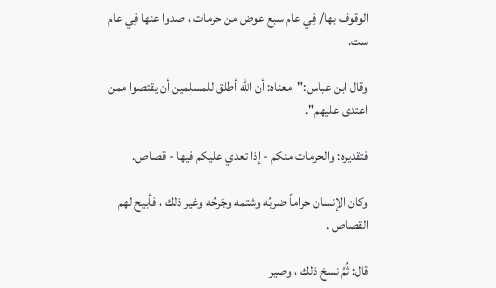الوقوف بها/ فِي عام سبع عوض من حرمات ، صدوا عنها فِي عام ست.

وقال ابن عباس:"معناه: أن الله أطلق للمسلمين أن يقتصوا ممن اعتدى عليهم".

فتقديره: والحرمات منكم - إذا تعدي عليكم فيها - قصاص.

وكان الإنسان حراماً ضربُه وشتمه وجَرحُه وغير ذلك ، فأبيح لهم القصاص .

قال: ثُمَّ نسخ ذلك ، وصير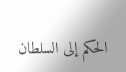الحكم إلى السلطان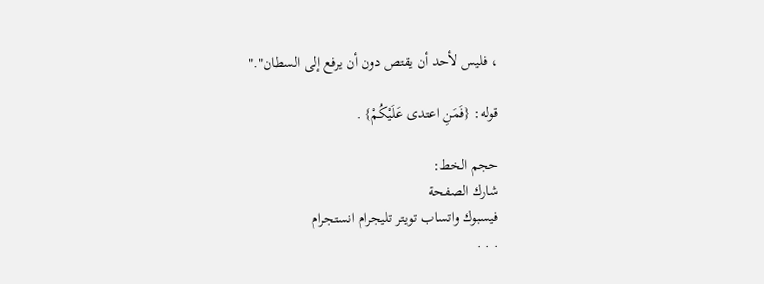، فليس لأحد أن يقتص دون أن يرفع إلى السطان"."

قوله: {فَمَنِ اعتدى عَلَيْكُمْ} .

حجم الخط:
شارك الصفحة
فيسبوك واتساب تويتر تليجرام انستجرام
. . .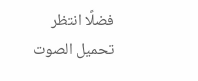فضلًا انتظر تحميل الصوت